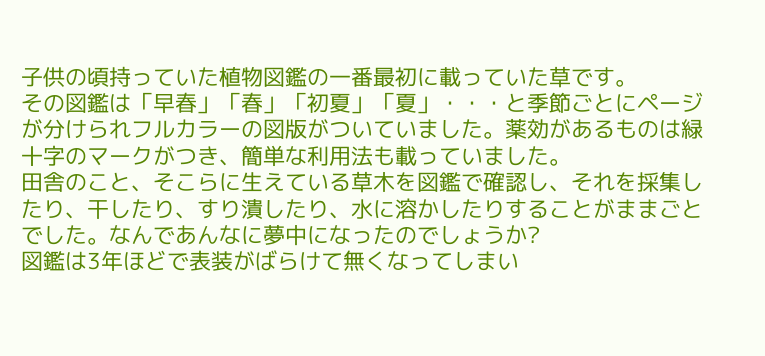子供の頃持っていた植物図鑑の一番最初に載っていた草です。
その図鑑は「早春」「春」「初夏」「夏」・・・と季節ごとにページが分けられフルカラーの図版がついていました。薬効があるものは緑十字のマークがつき、簡単な利用法も載っていました。
田舎のこと、そこらに生えている草木を図鑑で確認し、それを採集したり、干したり、すり潰したり、水に溶かしたりすることがままごとでした。なんであんなに夢中になったのでしょうか?
図鑑は3年ほどで表装がばらけて無くなってしまい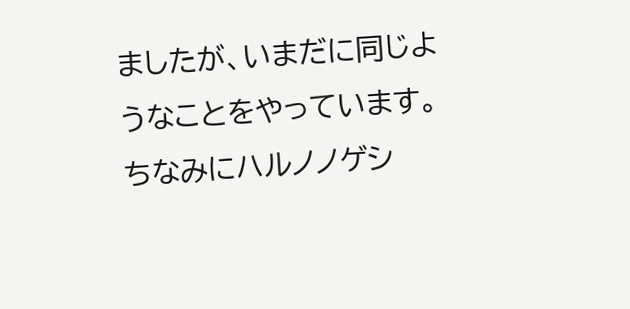ましたが、いまだに同じようなことをやっています。
ちなみにハルノノゲシ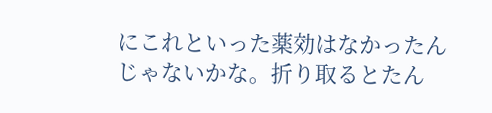にこれといった薬効はなかったんじゃないかな。折り取るとたん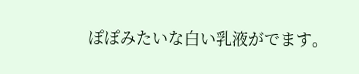ぽぽみたいな白い乳液がでます。